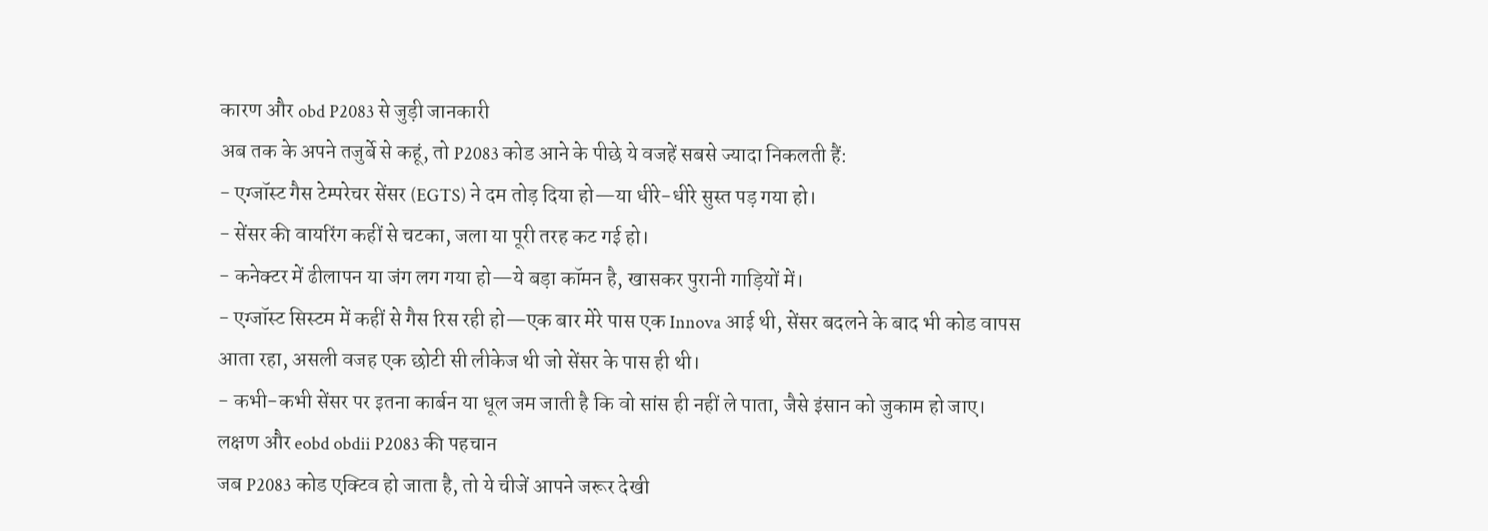कारण और obd P2083 से जुड़ी जानकारी
अब तक के अपने तजुर्बे से कहूं, तो P2083 कोड आने के पीछे ये वजहें सबसे ज्यादा निकलती हैं:
- एग्जॉस्ट गैस टेम्परेचर सेंसर (EGTS) ने दम तोड़ दिया हो—या धीरे-धीरे सुस्त पड़ गया हो।
- सेंसर की वायरिंग कहीं से चटका, जला या पूरी तरह कट गई हो।
- कनेक्टर में ढीलापन या जंग लग गया हो—ये बड़ा कॉमन है, खासकर पुरानी गाड़ियों में।
- एग्जॉस्ट सिस्टम में कहीं से गैस रिस रही हो—एक बार मेरे पास एक Innova आई थी, सेंसर बदलने के बाद भी कोड वापस आता रहा, असली वजह एक छोटी सी लीकेज थी जो सेंसर के पास ही थी।
- कभी-कभी सेंसर पर इतना कार्बन या धूल जम जाती है कि वो सांस ही नहीं ले पाता, जैसे इंसान को जुकाम हो जाए।
लक्षण और eobd obdii P2083 की पहचान
जब P2083 कोड एक्टिव हो जाता है, तो ये चीजें आपने जरूर देखी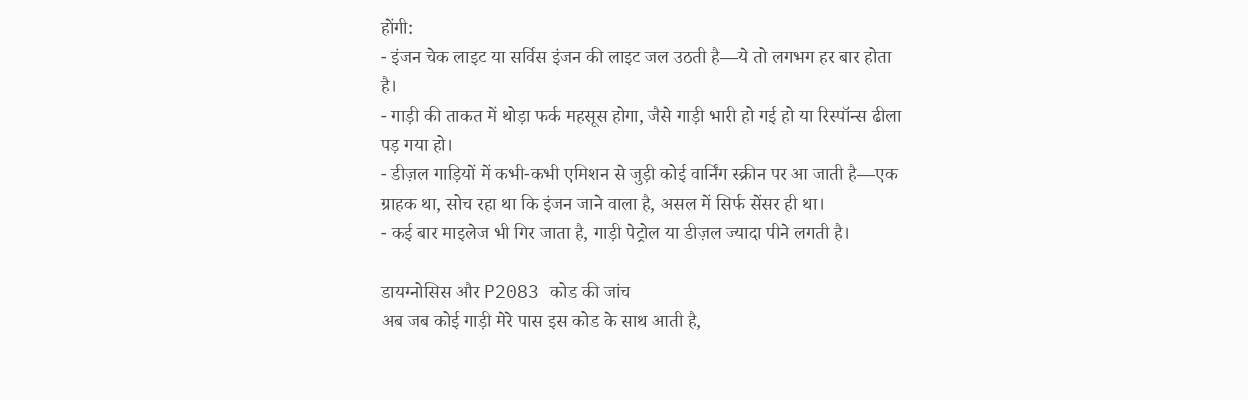होंगी:
- इंजन चेक लाइट या सर्विस इंजन की लाइट जल उठती है—ये तो लगभग हर बार होता है।
- गाड़ी की ताकत में थोड़ा फर्क महसूस होगा, जैसे गाड़ी भारी हो गई हो या रिस्पॉन्स ढीला पड़ गया हो।
- डीज़ल गाड़ियों में कभी-कभी एमिशन से जुड़ी कोई वार्निंग स्क्रीन पर आ जाती है—एक ग्राहक था, सोच रहा था कि इंजन जाने वाला है, असल में सिर्फ सेंसर ही था।
- कई बार माइलेज भी गिर जाता है, गाड़ी पेट्रोल या डीज़ल ज्यादा पीने लगती है।

डायग्नोसिस और P2083 कोड की जांच
अब जब कोई गाड़ी मेरे पास इस कोड के साथ आती है,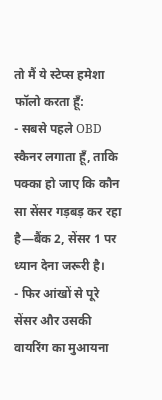तो मैं ये स्टेप्स हमेशा फॉलो करता हूँ:
- सबसे पहले OBD स्कैनर लगाता हूँ, ताकि पक्का हो जाए कि कौन सा सेंसर गड़बड़ कर रहा है—बैंक 2, सेंसर 1 पर ध्यान देना जरूरी है।
- फिर आंखों से पूरे सेंसर और उसकी वायरिंग का मुआयना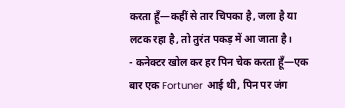करता हूँ—कहीं से तार चिपका है, जला है या लटक रहा है, तो तुरंत पकड़ में आ जाता है।
- कनेक्टर खोल कर हर पिन चेक करता हूँ—एक बार एक Fortuner आई थी, पिन पर जंग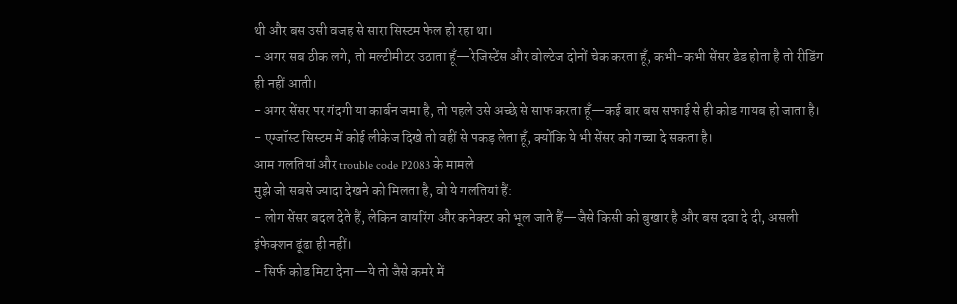थी और बस उसी वजह से सारा सिस्टम फेल हो रहा था।
- अगर सब ठीक लगे, तो मल्टीमीटर उठाता हूँ—रेजिस्टेंस और वोल्टेज दोनों चेक करता हूँ, कभी-कभी सेंसर डेड होता है तो रीडिंग ही नहीं आती।
- अगर सेंसर पर गंदगी या कार्बन जमा है, तो पहले उसे अच्छे से साफ करता हूँ—कई बार बस सफाई से ही कोड गायब हो जाता है।
- एग्जॉस्ट सिस्टम में कोई लीकेज दिखे तो वहीं से पकड़ लेता हूँ, क्योंकि ये भी सेंसर को गच्चा दे सकता है।
आम गलतियां और trouble code P2083 के मामले
मुझे जो सबसे ज्यादा देखने को मिलता है, वो ये गलतियां हैं:
- लोग सेंसर बदल देते हैं, लेकिन वायरिंग और कनेक्टर को भूल जाते हैं—जैसे किसी को बुखार है और बस दवा दे दी, असली इंफेक्शन ढूंढा ही नहीं।
- सिर्फ कोड मिटा देना—ये तो जैसे कमरे में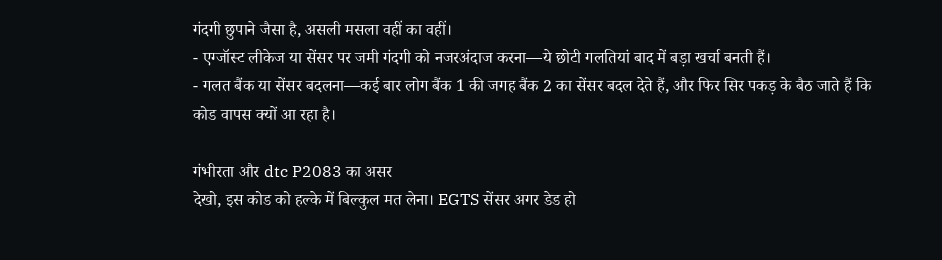गंदगी छुपाने जैसा है, असली मसला वहीं का वहीं।
- एग्जॉस्ट लीकेज या सेंसर पर जमी गंदगी को नजरअंदाज करना—ये छोटी गलतियां बाद में बड़ा खर्चा बनती हैं।
- गलत बैंक या सेंसर बदलना—कई बार लोग बैंक 1 की जगह बैंक 2 का सेंसर बदल देते हैं, और फिर सिर पकड़ के बैठ जाते हैं कि कोड वापस क्यों आ रहा है।

गंभीरता और dtc P2083 का असर
देखो, इस कोड को हल्के में बिल्कुल मत लेना। EGTS सेंसर अगर डेड हो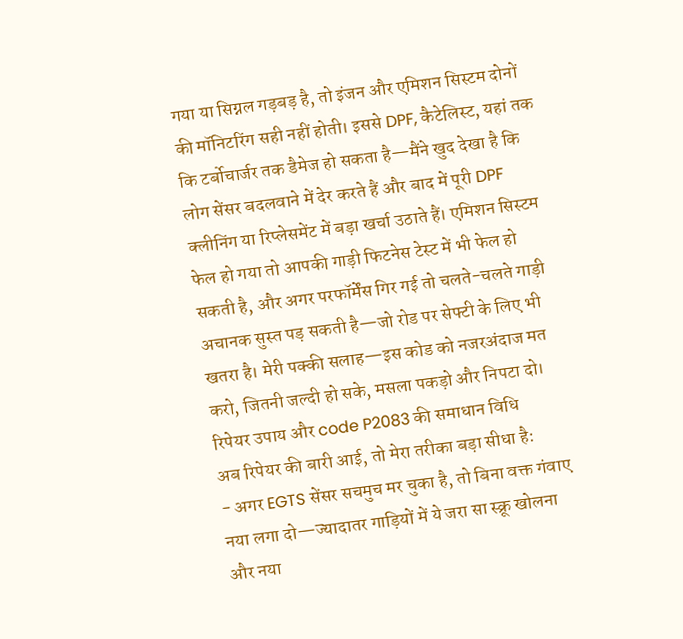गया या सिग्नल गड़बड़ है, तो इंजन और एमिशन सिस्टम दोनों की मॉनिटरिंग सही नहीं होती। इससे DPF, कैटेलिस्ट, यहां तक कि टर्बोचार्जर तक डैमेज हो सकता है—मैंने खुद देखा है कि लोग सेंसर बदलवाने में देर करते हैं और बाद में पूरी DPF क्लीनिंग या रिप्लेसमेंट में बड़ा खर्चा उठाते हैं। एमिशन सिस्टम फेल हो गया तो आपकी गाड़ी फिटनेस टेस्ट में भी फेल हो सकती है, और अगर परफॉर्मेंस गिर गई तो चलते-चलते गाड़ी अचानक सुस्त पड़ सकती है—जो रोड पर सेफ्टी के लिए भी खतरा है। मेरी पक्की सलाह—इस कोड को नजरअंदाज मत करो, जितनी जल्दी हो सके, मसला पकड़ो और निपटा दो।
रिपेयर उपाय और code P2083 की समाधान विधि
अब रिपेयर की बारी आई, तो मेरा तरीका बड़ा सीधा है:
- अगर EGTS सेंसर सचमुच मर चुका है, तो बिना वक्त गंवाए नया लगा दो—ज्यादातर गाड़ियों में ये जरा सा स्क्रू खोलना और नया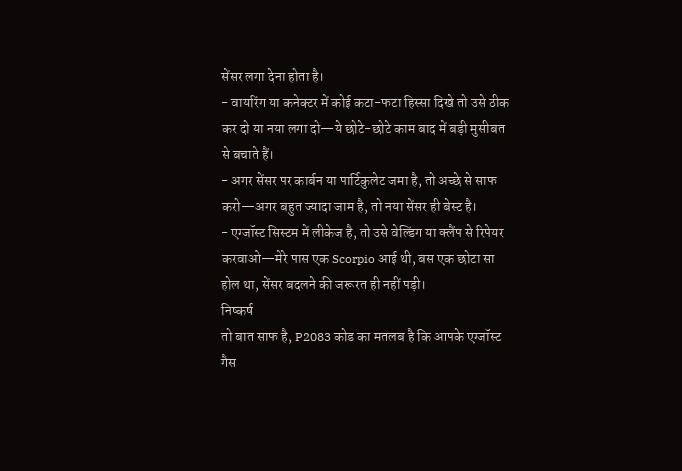सेंसर लगा देना होता है।
- वायरिंग या कनेक्टर में कोई कटा-फटा हिस्सा दिखे तो उसे ठीक कर दो या नया लगा दो—ये छोटे-छोटे काम बाद में बड़ी मुसीबत से बचाते हैं।
- अगर सेंसर पर कार्बन या पार्टिकुलेट जमा है, तो अच्छे से साफ करो—अगर बहुत ज्यादा जाम है, तो नया सेंसर ही बेस्ट है।
- एग्जॉस्ट सिस्टम में लीकेज है, तो उसे वेल्डिंग या क्लैंप से रिपेयर करवाओ—मेरे पास एक Scorpio आई थी, बस एक छोटा सा होल था, सेंसर बदलने की जरूरत ही नहीं पड़ी।
निष्कर्ष
तो बात साफ है, P2083 कोड का मतलब है कि आपके एग्जॉस्ट गैस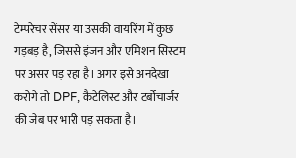टेम्परेचर सेंसर या उसकी वायरिंग में कुछ गड़बड़ है, जिससे इंजन और एमिशन सिस्टम पर असर पड़ रहा है। अगर इसे अनदेखा करोगे तो DPF, कैटेलिस्ट और टर्बोचार्जर की जेब पर भारी पड़ सकता है।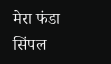मेरा फंडा सिंपल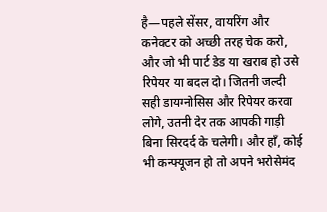है—पहले सेंसर, वायरिंग और कनेक्टर को अच्छी तरह चेक करो, और जो भी पार्ट डेड या खराब हो उसे रिपेयर या बदल दो। जितनी जल्दी सही डायग्नोसिस और रिपेयर करवा लोगे, उतनी देर तक आपकी गाड़ी बिना सिरदर्द के चलेगी। और हाँ, कोई भी कन्फ्यूजन हो तो अपने भरोसेमंद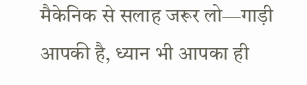मैकेनिक से सलाह जरूर लो—गाड़ी आपकी है, ध्यान भी आपका ही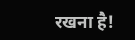रखना है!